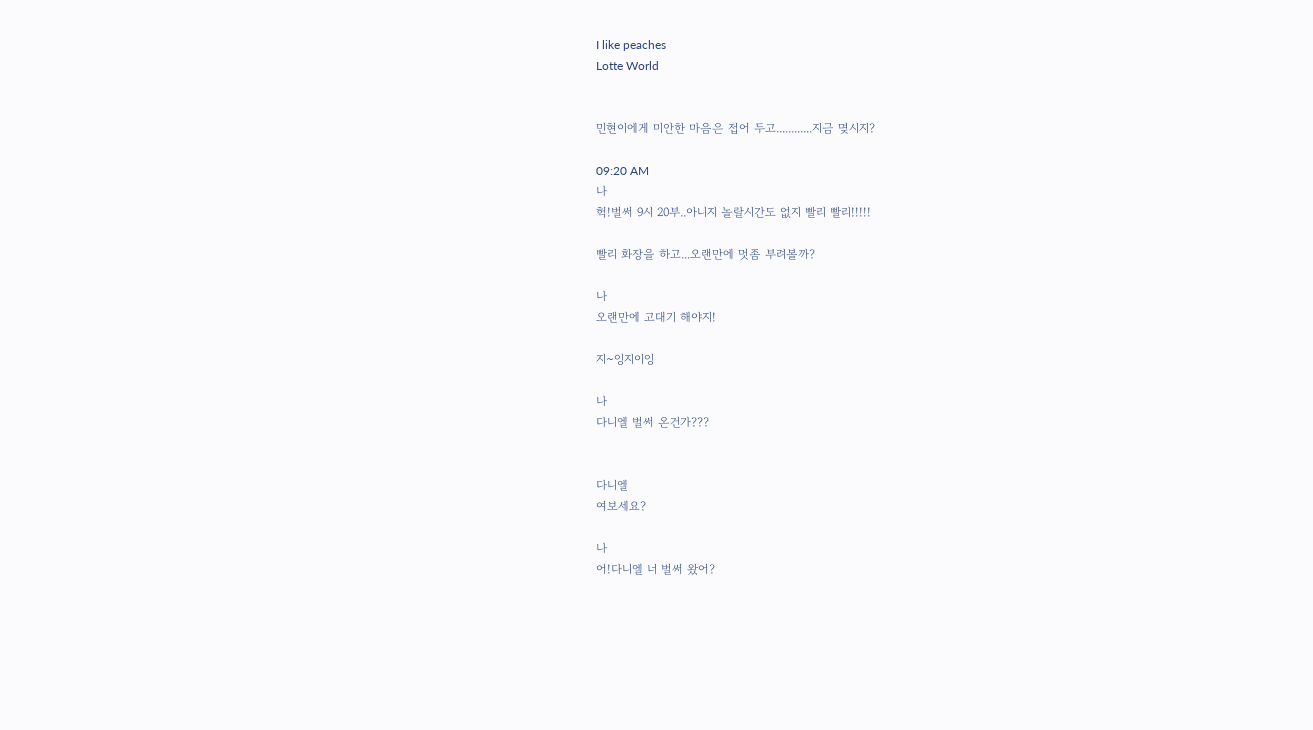I like peaches
Lotte World


민현이에게 미안한 마음은 접어 두고............지금 몆시지?

09:20 AM
나
헉!벌써 9시 20부..아니지 놀랄시간도 없지 빨리 빨리!!!!!

빨리 화장을 하고...오랜만에 멋좀 부려볼까?

나
오랜만에 고대기 해야지!

지~잉지이잉

나
다니엘 벌써 온건가???


다니엘
여보세요?

나
어!다니엘 너 벌써 왔어?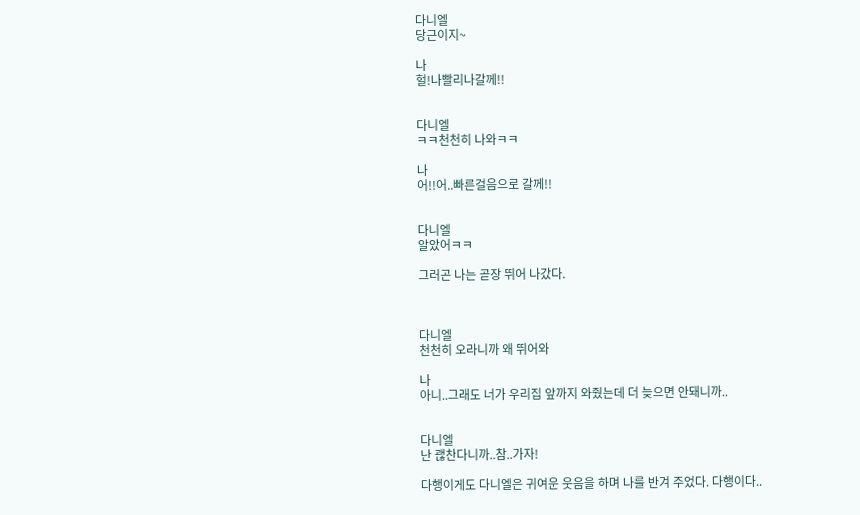다니엘
당근이지~

나
헐!나빨리나갈께!!


다니엘
ㅋㅋ천천히 나와ㅋㅋ

나
어!!어..빠른걸음으로 갈께!!


다니엘
알았어ㅋㅋ

그러곤 나는 곧장 뛰어 나갔다.



다니엘
천천히 오라니까 왜 뛰어와

나
아니..그래도 너가 우리집 앞까지 와줬는데 더 늦으면 안돼니까..


다니엘
난 괞찬다니까..참..가자!

다행이게도 다니엘은 귀여운 웃음을 하며 나를 반겨 주었다. 다행이다..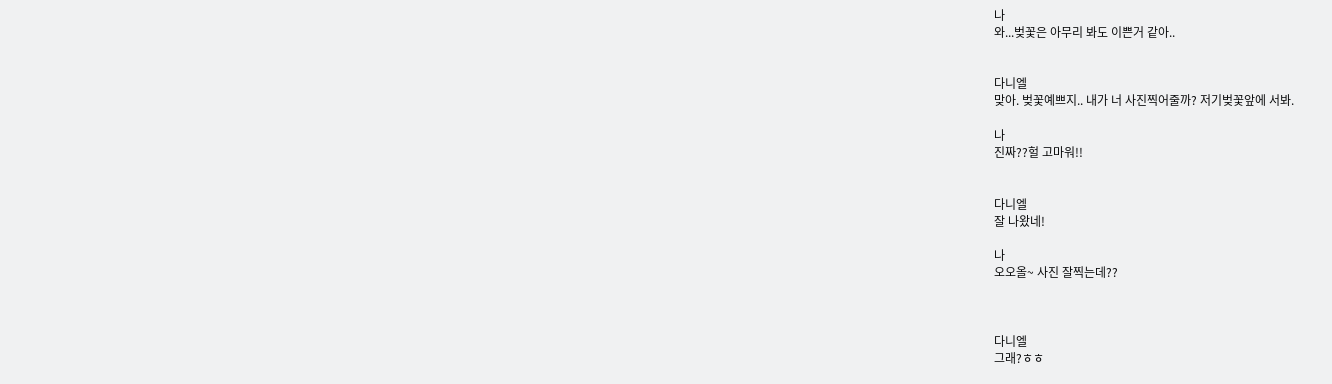나
와...벚꽃은 아무리 봐도 이쁜거 같아..


다니엘
맞아. 벚꽃예쁘지.. 내가 너 사진찍어줄까? 저기벚꽃앞에 서봐.

나
진짜??헐 고마워!!


다니엘
잘 나왔네!

나
오오올~ 사진 잘찍는데??



다니엘
그래?ㅎㅎ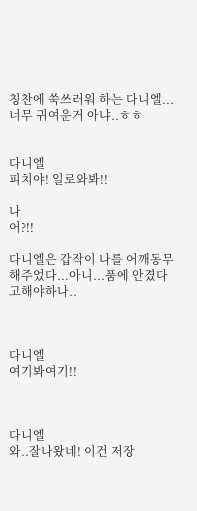칭찬에 쑥쓰러워 하는 다니엘...너무 귀여운거 아냐..ㅎㅎ


다니엘
피치야! 일로와봐!!

나
어?!!

다니엘은 갑작이 나를 어깨동무 해주었다...아니...품에 안겼다고해야하나..



다니엘
여기봐여기!!



다니엘
와..잘나왔네! 이건 저장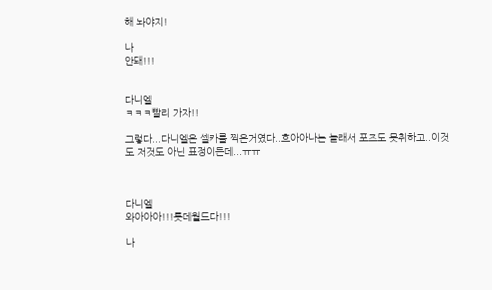해 놔야지!

나
안돼!!!


다니엘
ㅋㅋㅋ빨리 가자!!

그렇다...다니엘은 셀카를 찍은거였다..흐아아나는 놀래서 포즈도 못취하고..이것도 저것도 아닌 표정이든데...ㅠㅠ



다니엘
와아아아!!!롯데월드다!!!

나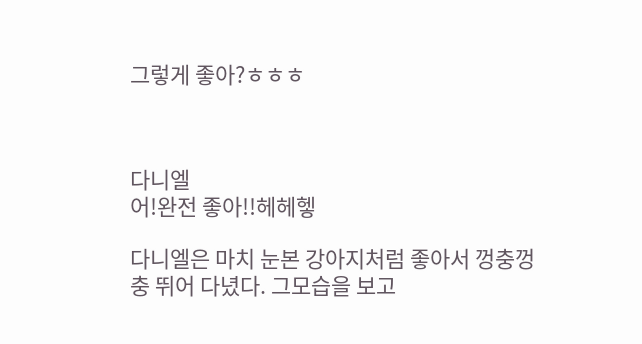그렇게 좋아?ㅎㅎㅎ



다니엘
어!완전 좋아!!헤헤헿

다니엘은 마치 눈본 강아지처럼 좋아서 껑충껑충 뛰어 다녔다. 그모습을 보고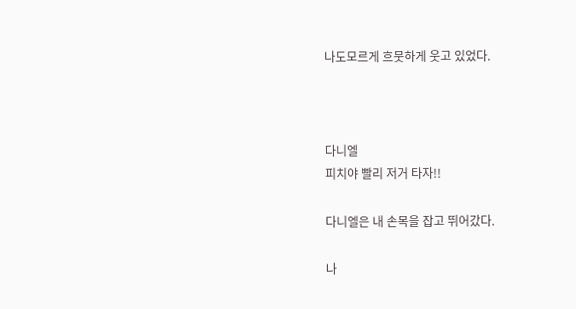나도모르게 흐뭇하게 웃고 있었다.



다니엘
피치야 빨리 저거 타자!!

다니엘은 내 손목을 잡고 뛰어갔다.

나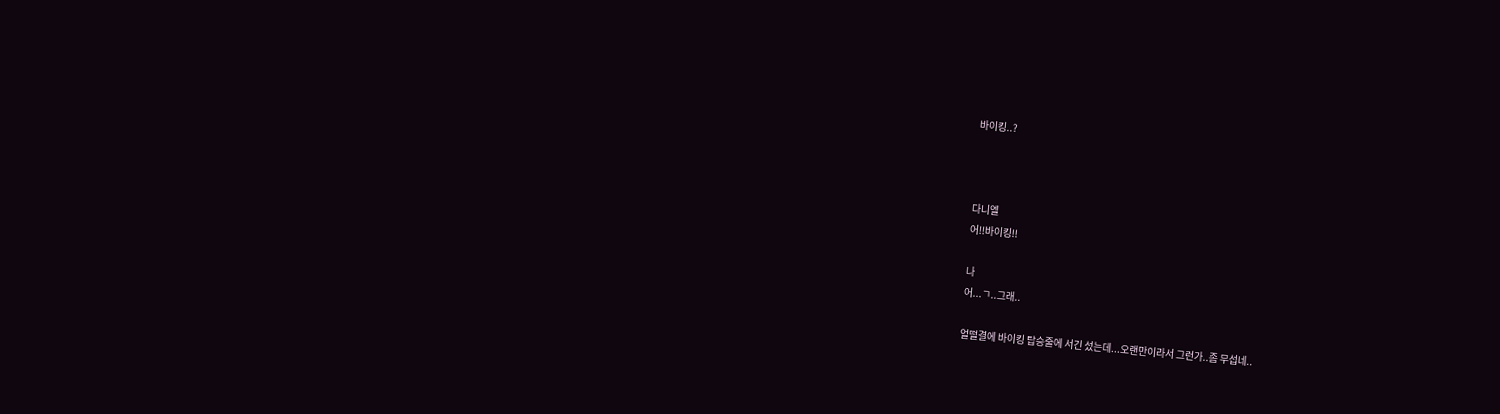바이킹..?



다니엘
어!!바이킹!!

나
어...ㄱ..그래..

얼떨결에 바이킹 탑승줄에 서긴 섰는데...오랜만이라서 그런가..좀 무섭네..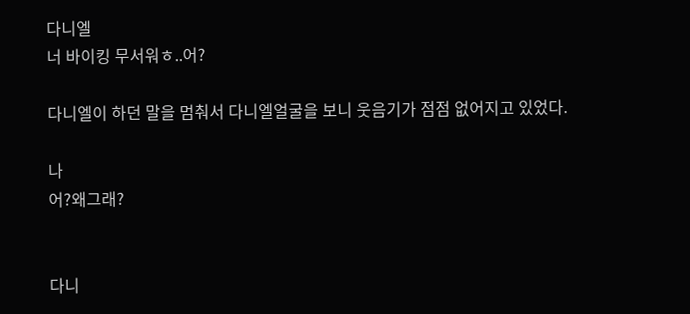다니엘
너 바이킹 무서워ㅎ..어?

다니엘이 하던 말을 멈춰서 다니엘얼굴을 보니 웃음기가 점점 없어지고 있었다.

나
어?왜그래?


다니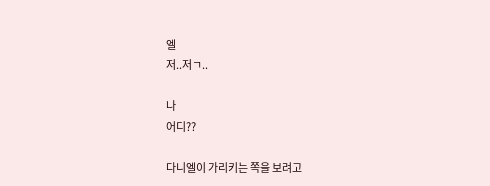엘
저..저ㄱ..

나
어디??

다니엘이 가리키는 쪽을 보려고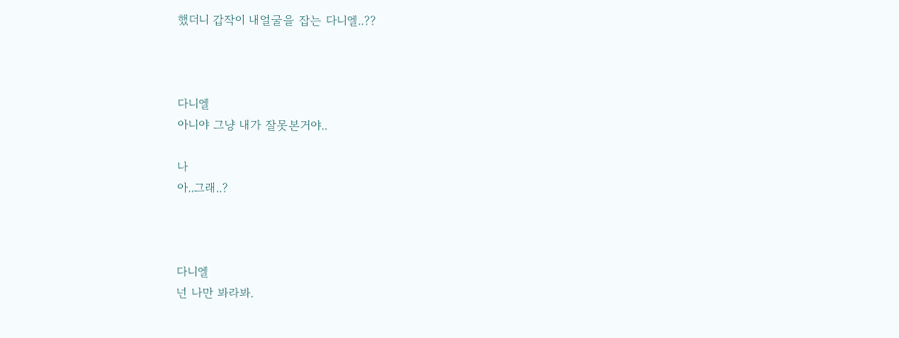했더니 갑작이 내얼굴을 잡는 다니엘..??



다니엘
아니야 그냥 내가 잘못본거야..

나
아..그래..?



다니엘
넌 나만 봐라봐.